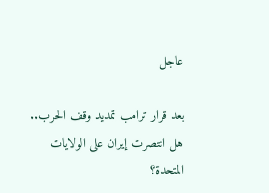عاجل

بعد قرار ترامب تمديد وقف الحرب.. هل انتصرت إيران على الولايات المتحدة؟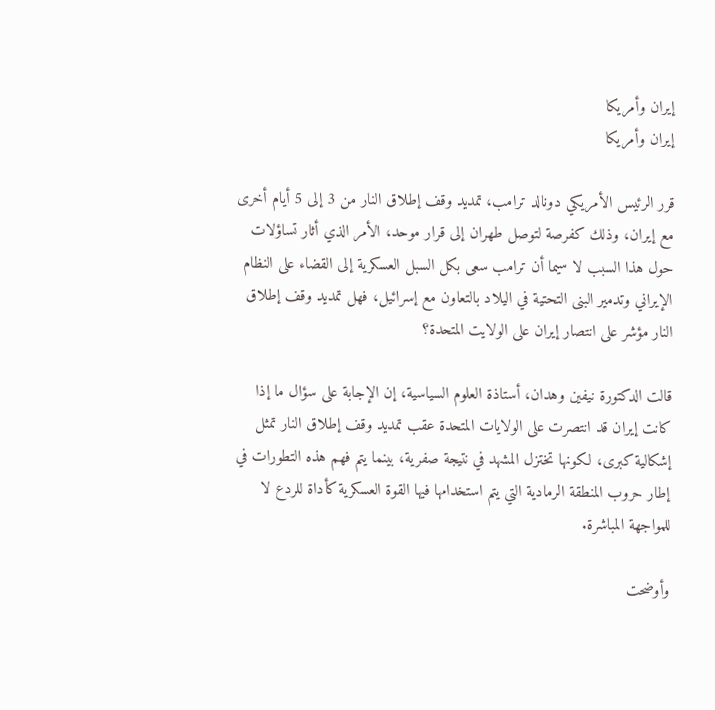إيران وأمريكا
إيران وأمريكا

قرر الرئيس الأمريكي دونالد ترامب، تمديد وقف إطلاق النار من 3 إلى 5 أيام أخرى مع إيران، وذلك كفرصة لتوصل طهران إلى قرار موحد، الأمر الذي أثار تساؤلات حول هذا السبب لا سيما أن ترامب سعى بكل السبل العسكرية إلى القضاء على النظام الإيراني وتدمير البنى التحتية في اليلاد بالتعاون مع إسرائيل، فهل تمديد وقف إطلاق النار مؤشر على انتصار إيران على الولايت المتحدة؟

قالت الدكتورة نيفين وهدان، أستاذة العلوم السياسية، إن الإجابة على سؤال ما إذا كانت إيران قد انتصرت على الولايات المتحدة عقب تمديد وقف إطلاق النار تمثل إشكالية كبرى، لكونها تختزل المشهد في نتيجة صفرية، بينما يتم فهم هذه التطورات في إطار حروب المنطقة الرمادية التي يتم استخدامها فيها القوة العسكرية كأداة للردع لا للمواجهة المباشرة.

وأوضحت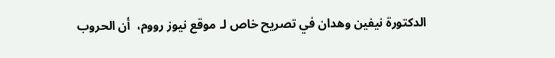الدكتورة نيفين وهدان في تصريح خاص لـ موقع نيوز رووم،  أن الحروب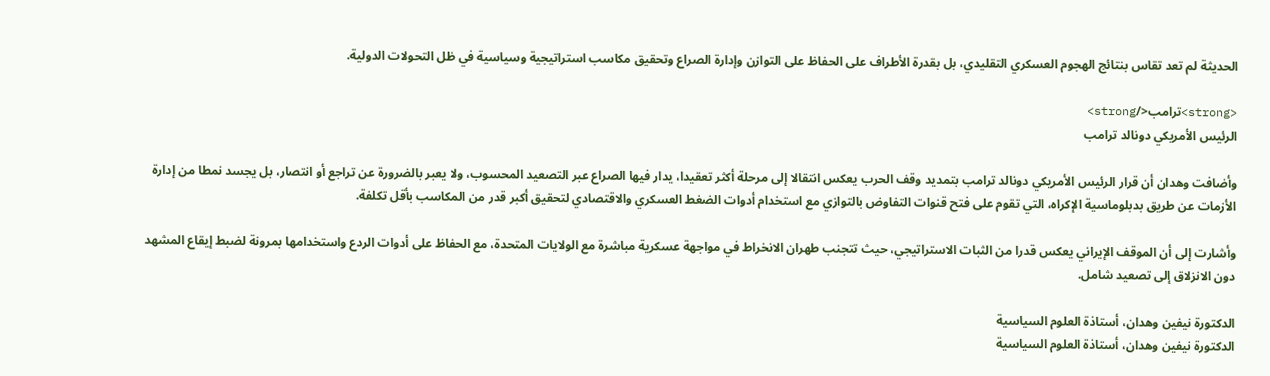الحديثة لم تعد تقاس بنتائج الهجوم العسكري التقليدي، بل بقدرة الأطراف على الحفاظ على التوازن وإدارة الصراع وتحقيق مكاسب استراتيجية وسياسية في ظل التحولات الدولية.

<strong>ترامب</strong>
الرئيس الأمريكي دونالد ترامب

وأضافت وهدان أن قرار الرئيس الأمريكي دونالد ترامب بتمديد وقف الحرب يعكس انتقالا إلى مرحلة أكثر تعقيدا، يدار فيها الصراع عبر التصعيد المحسوب، ولا يعبر بالضرورة عن تراجع أو انتصار، بل يجسد نمطا من إدارة الأزمات عن طريق بدبلوماسية الإكراه، التي تقوم على فتح قنوات التفاوض بالتوازي مع استخدام أدوات الضغط العسكري والاقتصادي لتحقيق أكبر قدر من المكاسب بأقل تكلفة.

وأشارت إلى أن الموقف الإيراني يعكس قدرا من الثبات الاستراتيجي، حيث تتجنب طهران الانخراط في مواجهة عسكرية مباشرة مع الولايات المتحدة، مع الحفاظ على أدوات الردع واستخدامها بمرونة لضبط إيقاع المشهد دون الانزلاق إلى تصعيد شامل.

الدكتورة نيفين وهدان، أستاذة العلوم السياسية
الدكتورة نيفين وهدان، أستاذة العلوم السياسية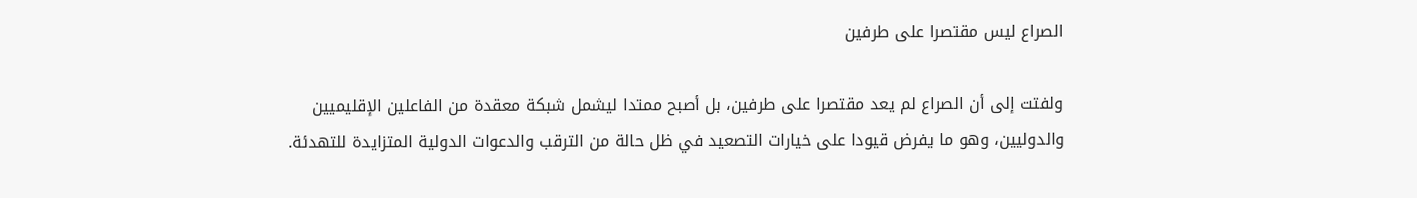الصراع ليس مقتصرا على طرفين

ولفتت إلى أن الصراع لم يعد مقتصرا على طرفين، بل أصبح ممتدا ليشمل شبكة معقدة من الفاعلين الإقليميين والدوليين، وهو ما يفرض قيودا على خيارات التصعيد في ظل حالة من الترقب والدعوات الدولية المتزايدة للتهدئة.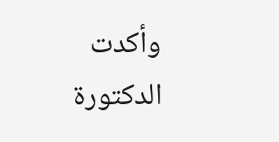وأكدت الدكتورة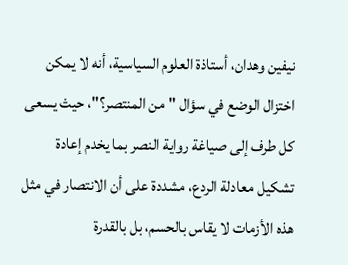نيفين وهدان، أستاذة العلوم السياسية، أنه لا يمكن اختزال الوضع في سؤال "من المنتصر؟"، حيث يسعى كل طرف إلى صياغة رواية النصر بما يخدم إعادة تشكيل معادلة الردع، مشددة على أن الانتصار في مثل هذه الأزمات لا يقاس بالحسم، بل بالقدرة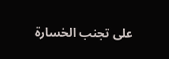على تجنب الخسارة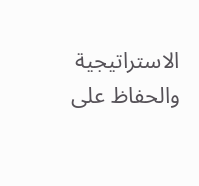الاستراتيجية والحفاظ على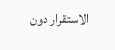الاستقرار دون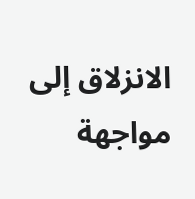الانزلاق إلى مواجهة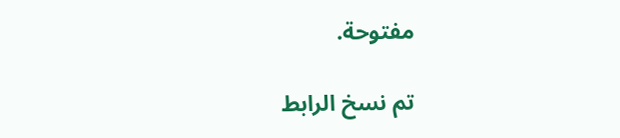مفتوحة.

تم نسخ الرابط